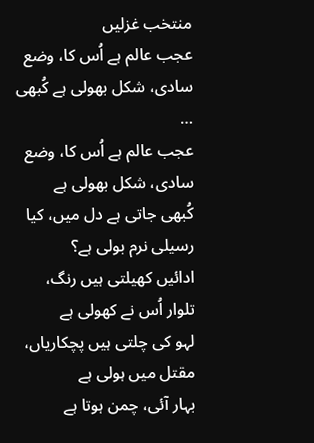منتخب غزلیں
عجب عالم ہے اُس کا، وضع سادی، شکل بھولی ہے کُبھی …
عجب عالم ہے اُس کا، وضع سادی، شکل بھولی ہے
کُبھی جاتی ہے دل میں، کیا رسیلی نرم بولی ہے؟
ادائیں کھیلتی ہیں رنگ، تلوار اُس نے کھولی ہے
لہو کی چلتی ہیں پچکاریاں، مقتل میں ہولی ہے
بہار آئی، چمن ہوتا ہے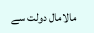مالامال دولت سے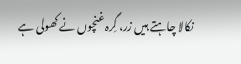نکالا چاہتے ہیں زر، گِرہ غنچوں نے کھولی ہے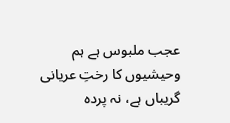عجب ملبوس ہے ہم وحیشیوں کا رختِ عریانی
گریباں ہے، نہ پردہ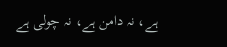ہے، نہ دامن ہے، نہ چولی ہے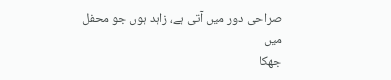صراحی دور میں آتی ہے، زاہد ہوں جو محفل میں
جھکا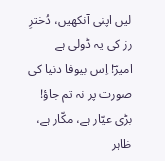لیں اپنی آنکھیں، دُخترِ رز کی یہ ڈولی ہے
امیرؔ! اِس بیوفا دنیا کی صورت پر نہ تم جاؤ!
بڑی عیّار ہے، مکّار ہے، ظاہر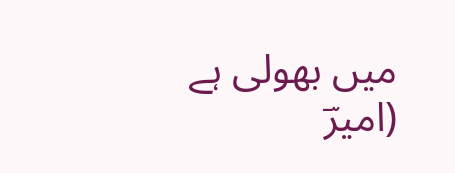میں بھولی ہے
(امیرؔ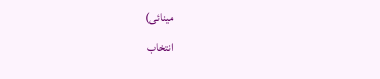مینائی)
انتخاب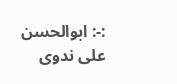:-: ابوالحسن علی ندوی